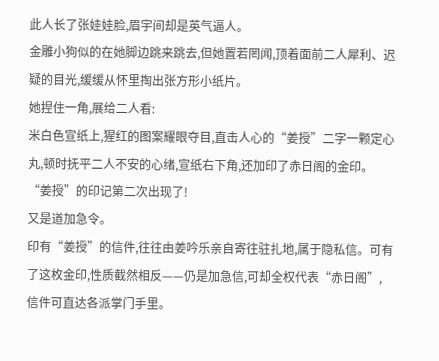此人长了张娃娃脸,眉宇间却是英气逼人。
金雕小狗似的在她脚边跳来跳去,但她置若罔闻,顶着面前二人犀利、迟疑的目光,缓缓从怀里掏出张方形小纸片。
她捏住一角,展给二人看:
米白色宣纸上,猩红的图案耀眼夺目,直击人心的“姜授”二字一颗定心丸,顿时抚平二人不安的心绪,宣纸右下角,还加印了赤日阁的金印。
“姜授”的印记第二次出现了!
又是道加急令。
印有“姜授”的信件,往往由姜吟乐亲自寄往驻扎地,属于隐私信。可有了这枚金印,性质截然相反——仍是加急信,可却全权代表“赤日阁”,信件可直达各派掌门手里。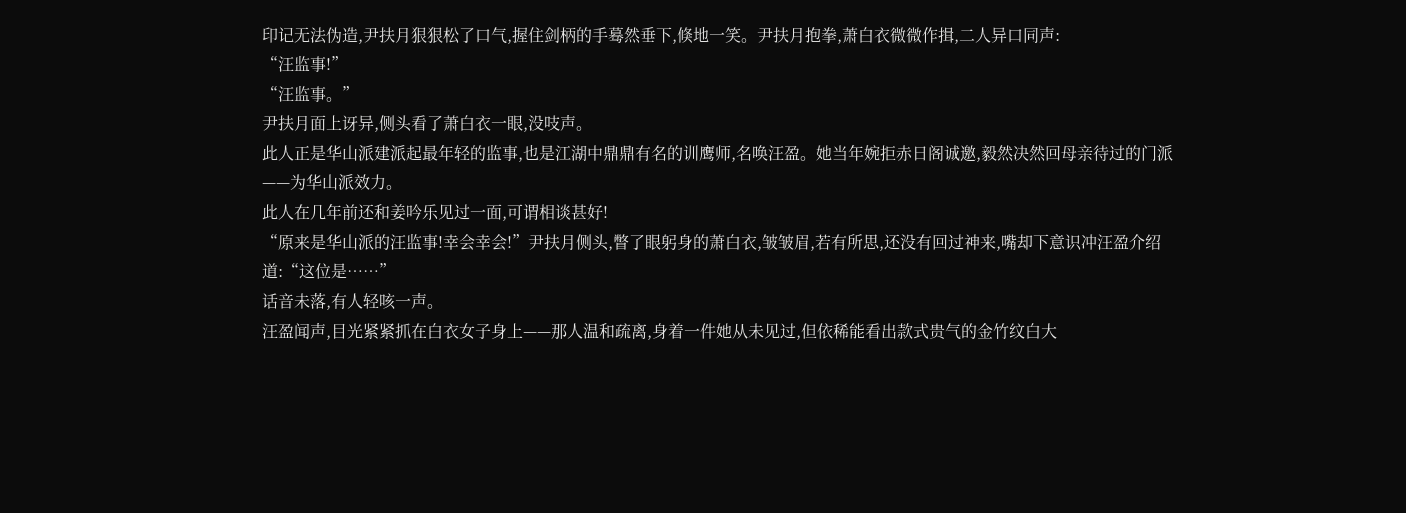印记无法伪造,尹扶月狠狠松了口气,握住剑柄的手蓦然垂下,倏地一笑。尹扶月抱拳,萧白衣微微作揖,二人异口同声:
“汪监事!”
“汪监事。”
尹扶月面上讶异,侧头看了萧白衣一眼,没吱声。
此人正是华山派建派起最年轻的监事,也是江湖中鼎鼎有名的训鹰师,名唤汪盈。她当年婉拒赤日阁诚邀,毅然决然回母亲待过的门派——为华山派效力。
此人在几年前还和姜吟乐见过一面,可谓相谈甚好!
“原来是华山派的汪监事!幸会幸会!”尹扶月侧头,瞥了眼躬身的萧白衣,皱皱眉,若有所思,还没有回过神来,嘴却下意识冲汪盈介绍道:“这位是……”
话音未落,有人轻咳一声。
汪盈闻声,目光紧紧抓在白衣女子身上——那人温和疏离,身着一件她从未见过,但依稀能看出款式贵气的金竹纹白大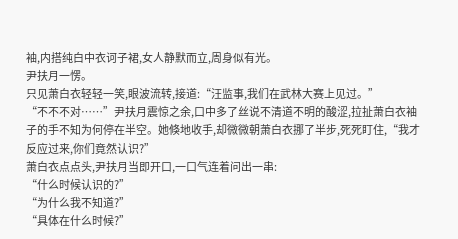袖,内搭纯白中衣诃子裙,女人静默而立,周身似有光。
尹扶月一愣。
只见萧白衣轻轻一笑,眼波流转,接道:“汪监事,我们在武林大赛上见过。”
“不不不对……”尹扶月震惊之余,口中多了丝说不清道不明的酸涩,拉扯萧白衣袖子的手不知为何停在半空。她倏地收手,却微微朝萧白衣挪了半步,死死盯住,“我才反应过来,你们竟然认识?”
萧白衣点点头,尹扶月当即开口,一口气连着问出一串:
“什么时候认识的?”
“为什么我不知道?”
“具体在什么时候?”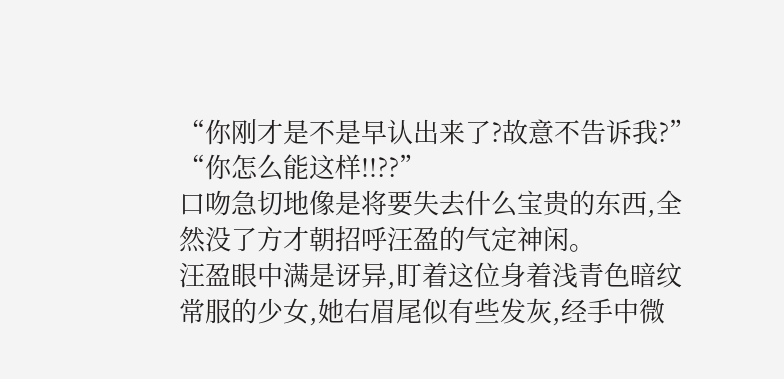“你刚才是不是早认出来了?故意不告诉我?”
“你怎么能这样!!??”
口吻急切地像是将要失去什么宝贵的东西,全然没了方才朝招呼汪盈的气定神闲。
汪盈眼中满是讶异,盯着这位身着浅青色暗纹常服的少女,她右眉尾似有些发灰,经手中微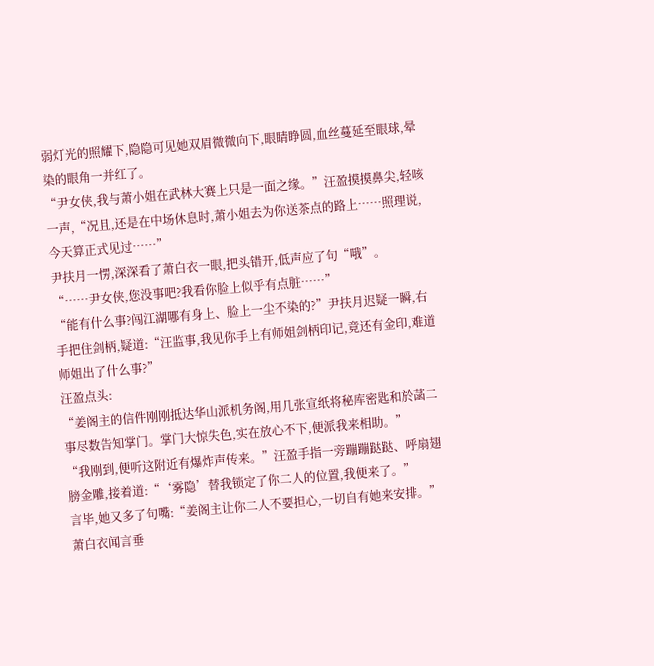弱灯光的照耀下,隐隐可见她双眉微微向下,眼睛睁圆,血丝蔓延至眼球,晕染的眼角一并红了。
“尹女侠,我与萧小姐在武林大赛上只是一面之缘。”汪盈摸摸鼻尖,轻咳一声,“况且,还是在中场休息时,萧小姐去为你送茶点的路上……照理说,今天算正式见过……”
尹扶月一愣,深深看了萧白衣一眼,把头错开,低声应了句“哦”。
“……尹女侠,您没事吧?我看你脸上似乎有点脏……”
“能有什么事?闯江湖哪有身上、脸上一尘不染的?”尹扶月迟疑一瞬,右手把住剑柄,疑道:“汪监事,我见你手上有师姐剑柄印记,竟还有金印,难道师姐出了什么事?”
汪盈点头:
“姜阁主的信件刚刚抵达华山派机务阁,用几张宣纸将秘库密匙和於菡二事尽数告知掌门。掌门大惊失色,实在放心不下,便派我来相助。”
“我刚到,便听这附近有爆炸声传来。”汪盈手指一旁蹦蹦跶跶、呼扇翅膀金雕,接着道:“‘雾隐’替我锁定了你二人的位置,我便来了。”
言毕,她又多了句嘴:“姜阁主让你二人不要担心,一切自有她来安排。”
萧白衣闻言垂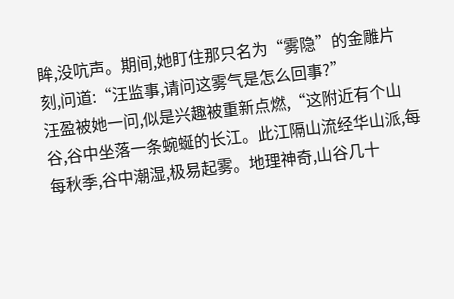眸,没吭声。期间,她盯住那只名为“雾隐”的金雕片刻,问道:“汪监事,请问这雾气是怎么回事?”
汪盈被她一问,似是兴趣被重新点燃,“这附近有个山谷,谷中坐落一条蜿蜒的长江。此江隔山流经华山派,每每秋季,谷中潮湿,极易起雾。地理神奇,山谷几十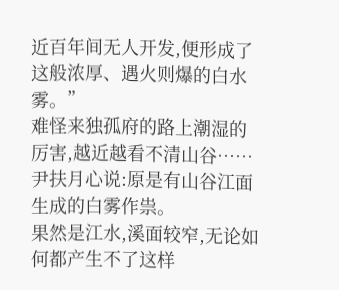近百年间无人开发,便形成了这般浓厚、遇火则爆的白水雾。”
难怪来独孤府的路上潮湿的厉害,越近越看不清山谷……尹扶月心说:原是有山谷江面生成的白雾作祟。
果然是江水,溪面较窄,无论如何都产生不了这样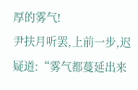厚的雾气!
尹扶月听罢,上前一步,迟疑道:“雾气都蔓延出来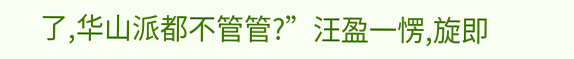了,华山派都不管管?”汪盈一愣,旋即